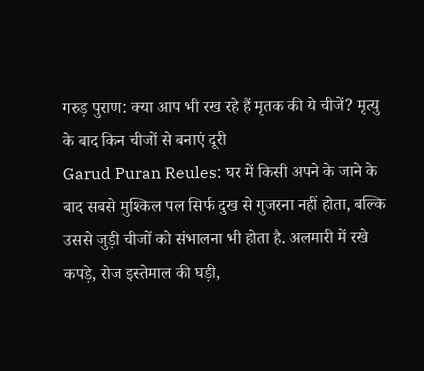गरुड़ पुराण: क्या आप भी रख रहे हैं मृतक की ये चीजें? मृत्यु के बाद किन चीजों से बनाएं दूरी
Garud Puran Reules: घर में किसी अपने के जाने के बाद सबसे मुश्किल पल सिर्फ दुख से गुजरना नहीं होता, बल्कि उससे जुड़ी चीजों को संभालना भी होता है. अलमारी में रखे कपड़े, रोज इस्तेमाल की घड़ी,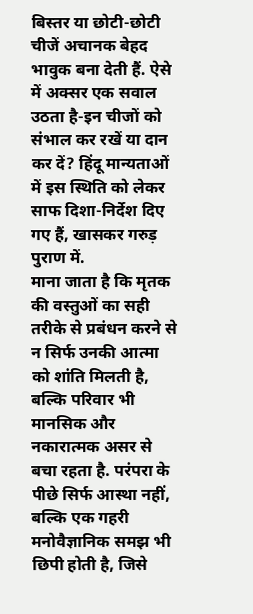बिस्तर या छोटी-छोटी चीजें अचानक बेहद भावुक बना देती हैं. ऐसे में अक्सर एक सवाल उठता है-इन चीजों को संभाल कर रखें या दान कर दें? हिंदू मान्यताओं में इस स्थिति को लेकर साफ दिशा-निर्देश दिए गए हैं, खासकर गरुड़ पुराण में.
माना जाता है कि मृतक की वस्तुओं का सही तरीके से प्रबंधन करने से न सिर्फ उनकी आत्मा को शांति मिलती है, बल्कि परिवार भी मानसिक और नकारात्मक असर से बचा रहता है. परंपरा के पीछे सिर्फ आस्था नहीं, बल्कि एक गहरी मनोवैज्ञानिक समझ भी छिपी होती है, जिसे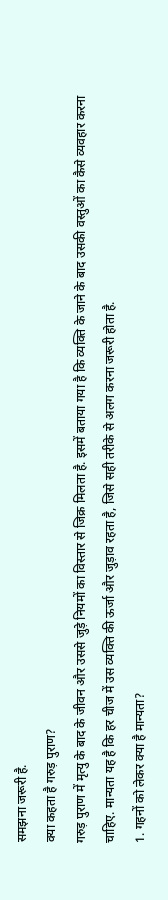समझना जरूरी है.
क्या कहता है गरुड़ पुराण?
गरुड़ पुराण में मृत्यु के बाद के जीवन और उससे जुड़े नियमों का विस्तार से जिक्र मिलता है. इसमें बताया गया है कि व्यक्ति के जाने के बाद उसकी वस्तुओं का कैसे व्यवहार करना चाहिए. मान्यता यह है कि हर चीज में उस व्यक्ति की ऊर्जा और जुड़ाव रहता है, जिसे सही तरीके से अलग करना जरूरी होता है.
1. गहनों को लेकर क्या है मान्यता?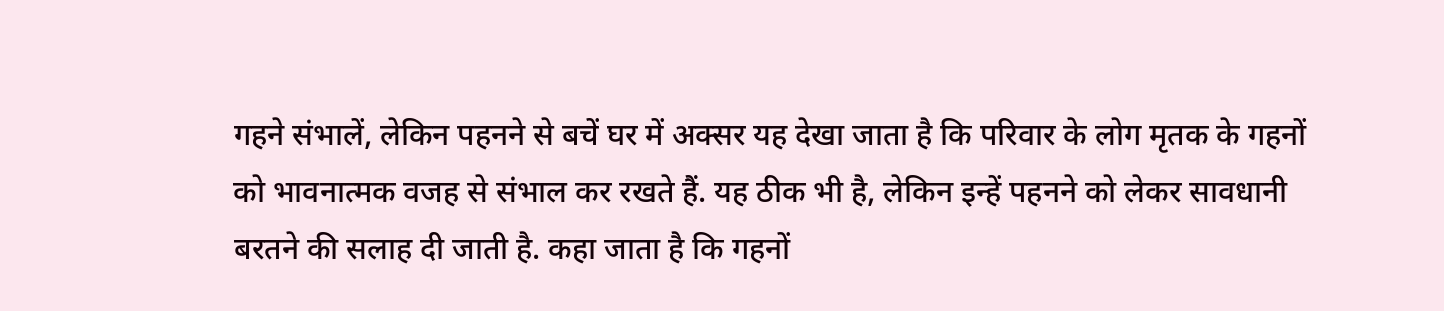गहने संभालें, लेकिन पहनने से बचें घर में अक्सर यह देखा जाता है कि परिवार के लोग मृतक के गहनों को भावनात्मक वजह से संभाल कर रखते हैं. यह ठीक भी है, लेकिन इन्हें पहनने को लेकर सावधानी बरतने की सलाह दी जाती है. कहा जाता है कि गहनों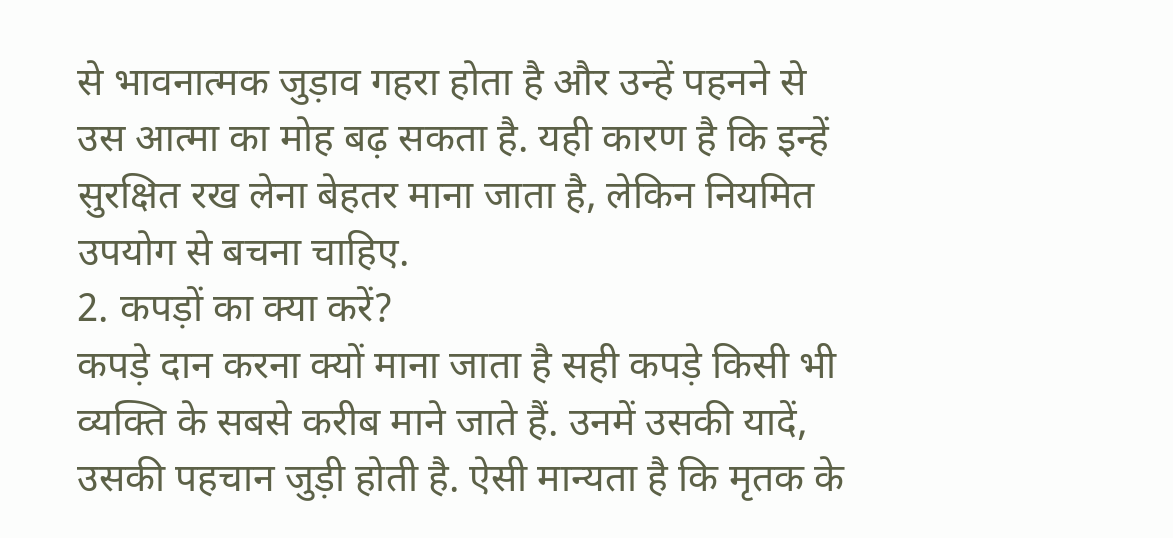से भावनात्मक जुड़ाव गहरा होता है और उन्हें पहनने से उस आत्मा का मोह बढ़ सकता है. यही कारण है कि इन्हें सुरक्षित रख लेना बेहतर माना जाता है, लेकिन नियमित उपयोग से बचना चाहिए.
2. कपड़ों का क्या करें?
कपड़े दान करना क्यों माना जाता है सही कपड़े किसी भी व्यक्ति के सबसे करीब माने जाते हैं. उनमें उसकी यादें, उसकी पहचान जुड़ी होती है. ऐसी मान्यता है कि मृतक के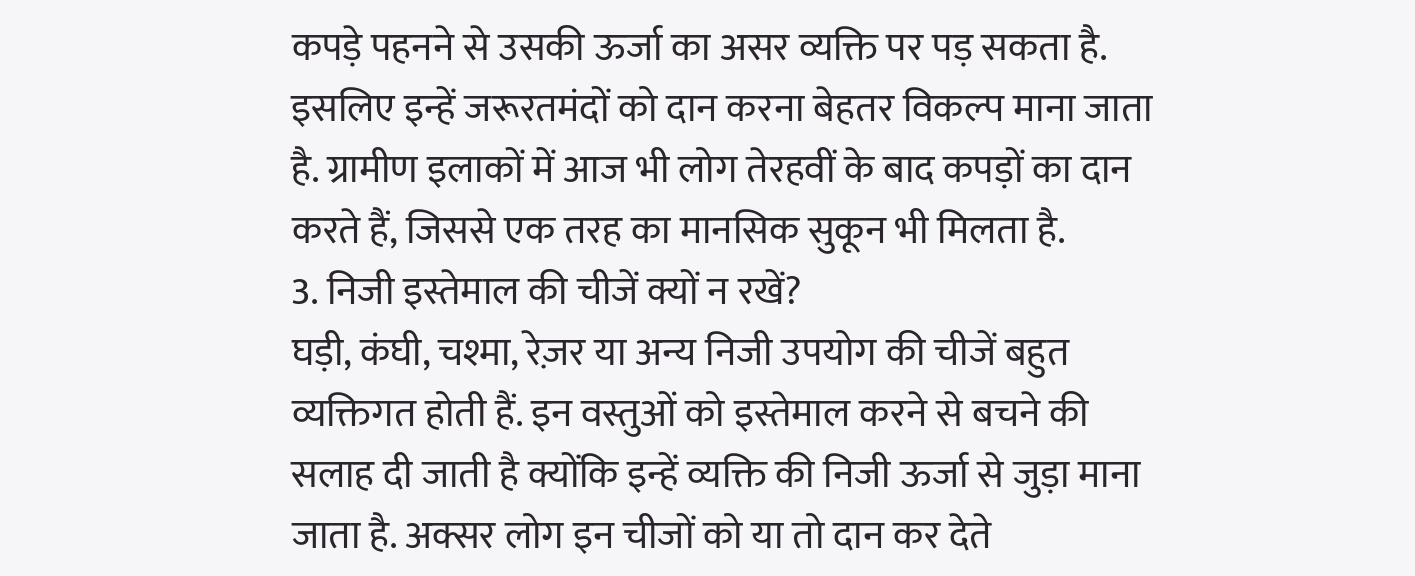कपड़े पहनने से उसकी ऊर्जा का असर व्यक्ति पर पड़ सकता है. इसलिए इन्हें जरूरतमंदों को दान करना बेहतर विकल्प माना जाता है. ग्रामीण इलाकों में आज भी लोग तेरहवीं के बाद कपड़ों का दान करते हैं, जिससे एक तरह का मानसिक सुकून भी मिलता है.
3. निजी इस्तेमाल की चीजें क्यों न रखें?
घड़ी, कंघी, चश्मा, रेज़र या अन्य निजी उपयोग की चीजें बहुत व्यक्तिगत होती हैं. इन वस्तुओं को इस्तेमाल करने से बचने की सलाह दी जाती है क्योंकि इन्हें व्यक्ति की निजी ऊर्जा से जुड़ा माना जाता है. अक्सर लोग इन चीजों को या तो दान कर देते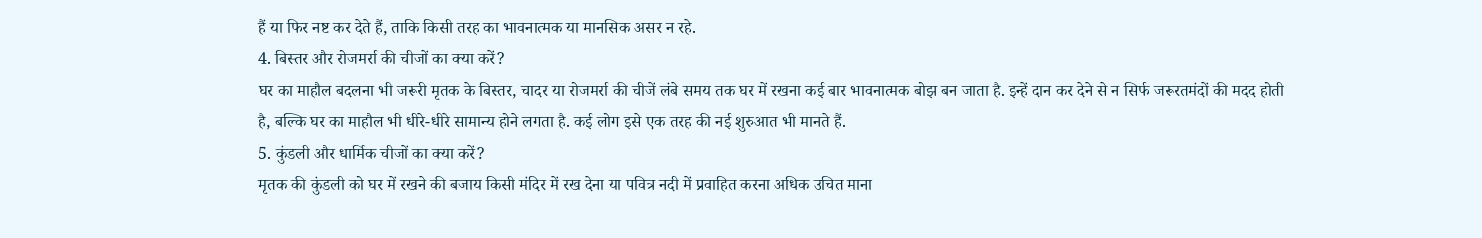हैं या फिर नष्ट कर देते हैं, ताकि किसी तरह का भावनात्मक या मानसिक असर न रहे.
4. बिस्तर और रोजमर्रा की चीजों का क्या करें?
घर का माहौल बदलना भी जरूरी मृतक के बिस्तर, चादर या रोजमर्रा की चीजें लंबे समय तक घर में रखना कई बार भावनात्मक बोझ बन जाता है. इन्हें दान कर देने से न सिर्फ जरूरतमंदों की मदद होती है, बल्कि घर का माहौल भी धीरे-धीरे सामान्य होने लगता है. कई लोग इसे एक तरह की नई शुरुआत भी मानते हैं.
5. कुंडली और धार्मिक चीजों का क्या करें?
मृतक की कुंडली को घर में रखने की बजाय किसी मंदिर में रख देना या पवित्र नदी में प्रवाहित करना अधिक उचित माना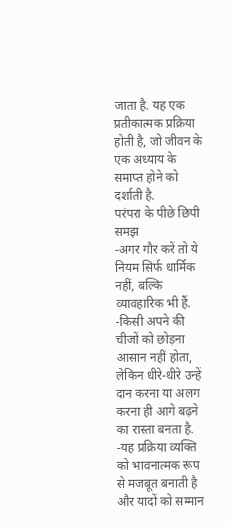जाता है. यह एक प्रतीकात्मक प्रक्रिया होती है, जो जीवन के एक अध्याय के समाप्त होने को दर्शाती है.
परंपरा के पीछे छिपी समझ
-अगर गौर करें तो ये नियम सिर्फ धार्मिक नहीं, बल्कि व्यावहारिक भी हैं.
-किसी अपने की चीजों को छोड़ना आसान नहीं होता, लेकिन धीरे-धीरे उन्हें दान करना या अलग करना ही आगे बढ़ने का रास्ता बनता है.
-यह प्रक्रिया व्यक्ति को भावनात्मक रूप से मजबूत बनाती है और यादों को सम्मान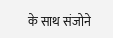के साथ संजोने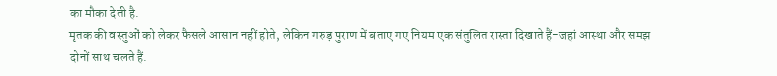का मौका देती है.
मृतक की वस्तुओं को लेकर फैसले आसान नहीं होते, लेकिन गरुड़ पुराण में बताए गए नियम एक संतुलित रास्ता दिखाते हैं-जहां आस्था और समझ दोनों साथ चलते हैं.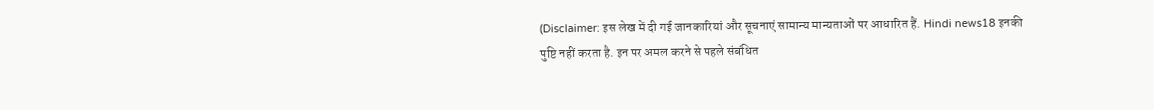(Disclaimer: इस लेख में दी गई जानकारियां और सूचनाएं सामान्य मान्यताओं पर आधारित हैं. Hindi news18 इनकी पुष्टि नहीं करता है. इन पर अमल करने से पहले संबंधित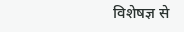विशेषज्ञ से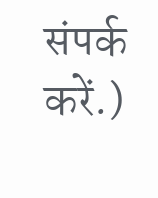संपर्क करें.)